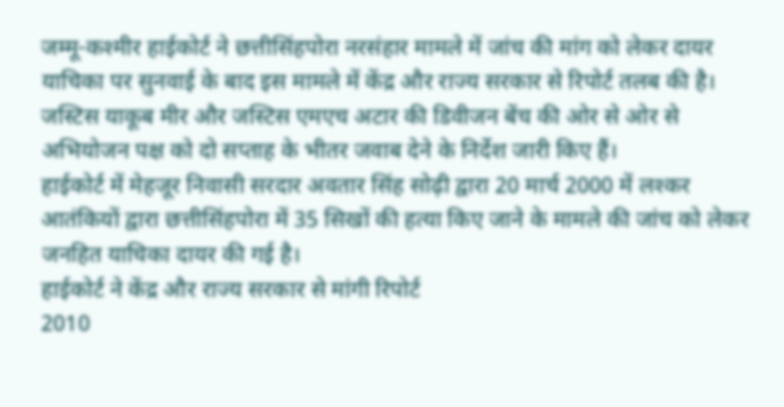जम्मू-कश्मीर हाईकोर्ट ने छत्तीसिंहपोरा नरसंहार मामले में जांच की मांग को लेकर दायर याचिका पर सुनवाई के बाद इस मामले में केंद्र और राज्य सरकार से रिपोर्ट तलब की है।
जस्टिस याकूब मीर और जस्टिस एमएच अटार की डिवीजन बेंच की ओर से ओर से अभियोजन पक्ष को दो सप्ताह के भीतर जवाब देने के निर्देश जारी किए हैं।
हाईकोर्ट में मेहजूर निवासी सरदार अवतार सिंह सोढ़ी द्वारा 20 मार्च 2000 में लश्कर आतंकियों द्वारा छत्तीसिंहपोरा में 35 सिखों की हत्या किए जाने के मामले की जांच को लेकर जनहित याचिका दायर की गई है।
हाईकोर्ट ने केंद्र और राज्य सरकार से मांगी रिपोर्ट
2010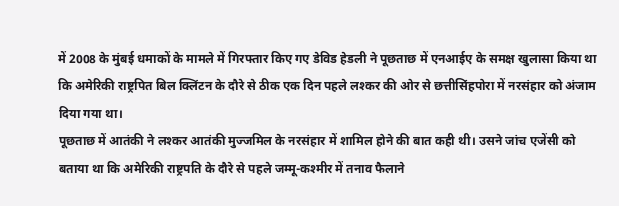में 2008 के मुंबई धमाकों के मामले में गिरफ्तार किए गए डेविड हेडली ने पूछताछ में एनआईए के समक्ष खुलासा किया था कि अमेरिकी राष्ट्रपित बिल क्लिंटन के दौरे से ठीक एक दिन पहले लश्कर की ओर से छत्तीसिंहपोरा में नरसंहार को अंजाम दिया गया था।
पूछताछ में आतंकी ने लश्कर आतंकी मुज्जमिल के नरसंहार में शामिल होने की बात कही थी। उसने जांच एजेंसी को बताया था कि अमेरिकी राष्ट्रपति के दौरे से पहले जम्मू-कश्मीर में तनाव फैलाने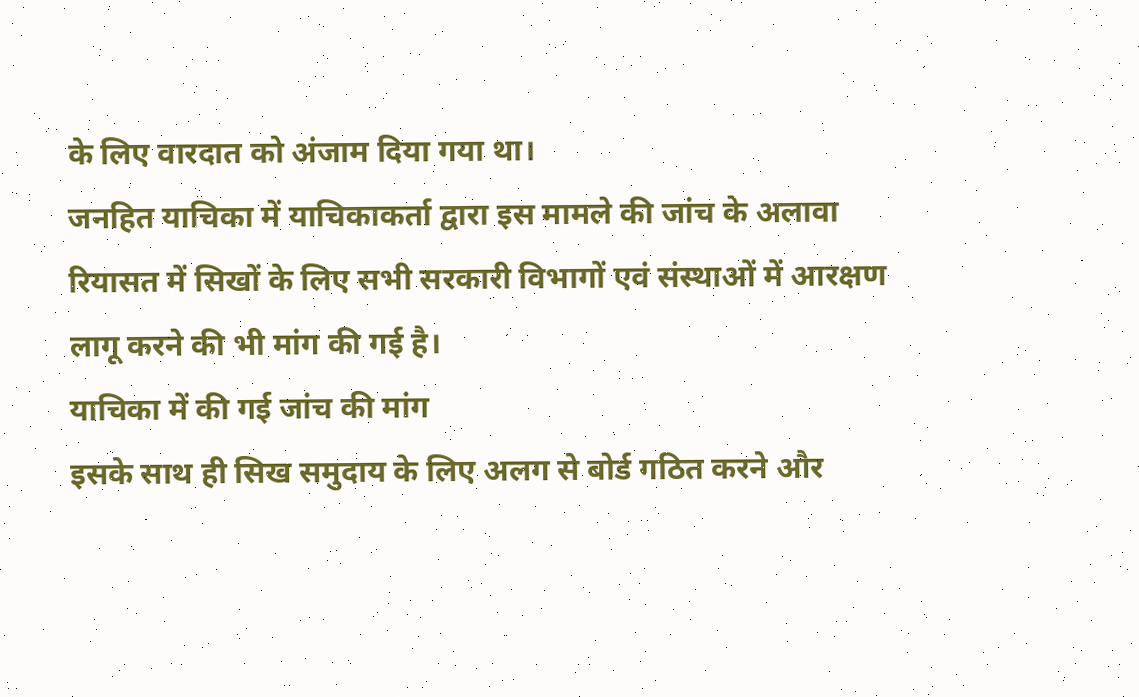के लिए वारदात को अंजाम दिया गया था।
जनहित याचिका में याचिकाकर्ता द्वारा इस मामले की जांच के अलावा रियासत में सिखों के लिए सभी सरकारी विभागों एवं संस्थाओं में आरक्षण लागू करने की भी मांग की गई है।
याचिका में की गई जांच की मांग
इसके साथ ही सिख समुदाय के लिए अलग से बोर्ड गठित करने और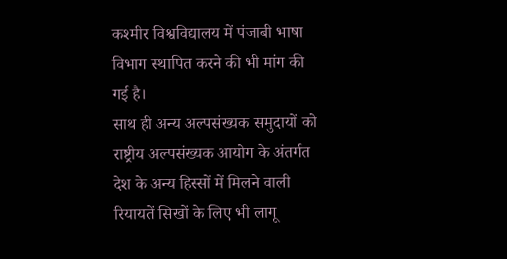कश्मीर विश्वविद्यालय में पंजाबी भाषा विभाग स्थापित करने की भी मांग की गई है।
साथ ही अन्य अल्पसंख्यक समुदायों को राष्ट्रीय अल्पसंख्यक आयोग के अंतर्गत देश के अन्य हिस्सों में मिलने वाली रियायतें सिखों के लिए भी लागू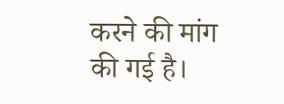करने की मांग की गई है।